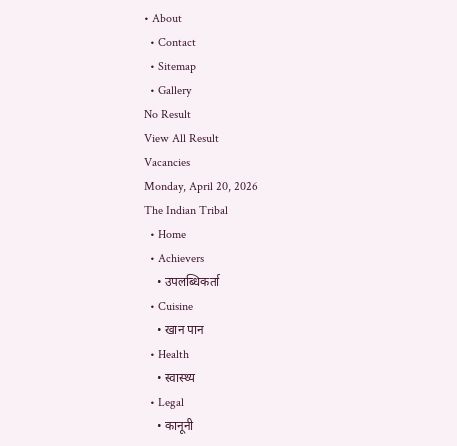• About
  • Contact
  • Sitemap
  • Gallery
No Result
View All Result
Vacancies
Monday, April 20, 2026
The Indian Tribal
  • Home
  • Achievers
    • उपलब्धिकर्ता
  • Cuisine
    • खान पान
  • Health
    • स्वास्थ्य
  • Legal
    • कानूनी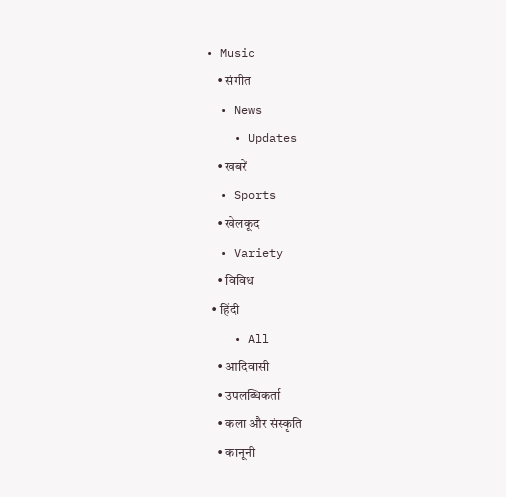• Music
    • संगीत
  • News
    • Updates
    • खबरें
  • Sports
    • खेलकूद
  • Variety
    • विविध
  • हिंदी
    • All
    • आदिवासी
    • उपलब्धिकर्ता
    • कला और संस्कृति
    • कानूनी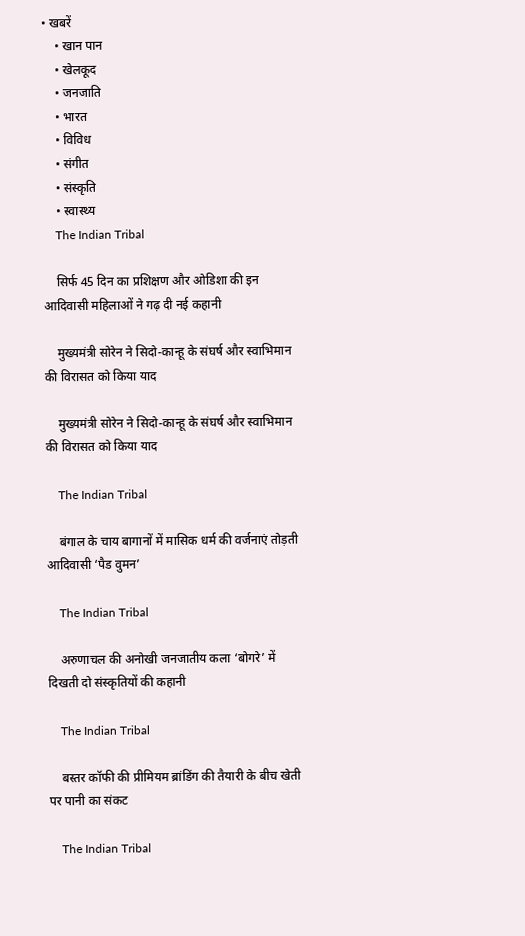• खबरें
    • खान पान
    • खेलकूद
    • जनजाति
    • भारत
    • विविध
    • संगीत
    • संस्कृति
    • स्वास्थ्य
    The Indian Tribal

    सिर्फ 45 दिन का प्रशिक्षण और ओडिशा की इन आदिवासी महिलाओं ने गढ़ दी नई कहानी

    मुख्यमंत्री सोरेन ने सिदो-कान्हू के संघर्ष और स्वाभिमान की विरासत को किया याद

    मुख्यमंत्री सोरेन ने सिदो-कान्हू के संघर्ष और स्वाभिमान की विरासत को किया याद

    The Indian Tribal

    बंगाल के चाय बागानों में मासिक धर्म की वर्जनाएं तोड़ती आदिवासी ‘पैड वुमन’

    The Indian Tribal

    अरुणाचल की अनोखी जनजातीय कला ‘बोगरे’ में दिखती दो संस्कृतियों की कहानी

    The Indian Tribal

    बस्तर कॉफी की प्रीमियम ब्रांडिंग की तैयारी के बीच खेती पर पानी का संकट

    The Indian Tribal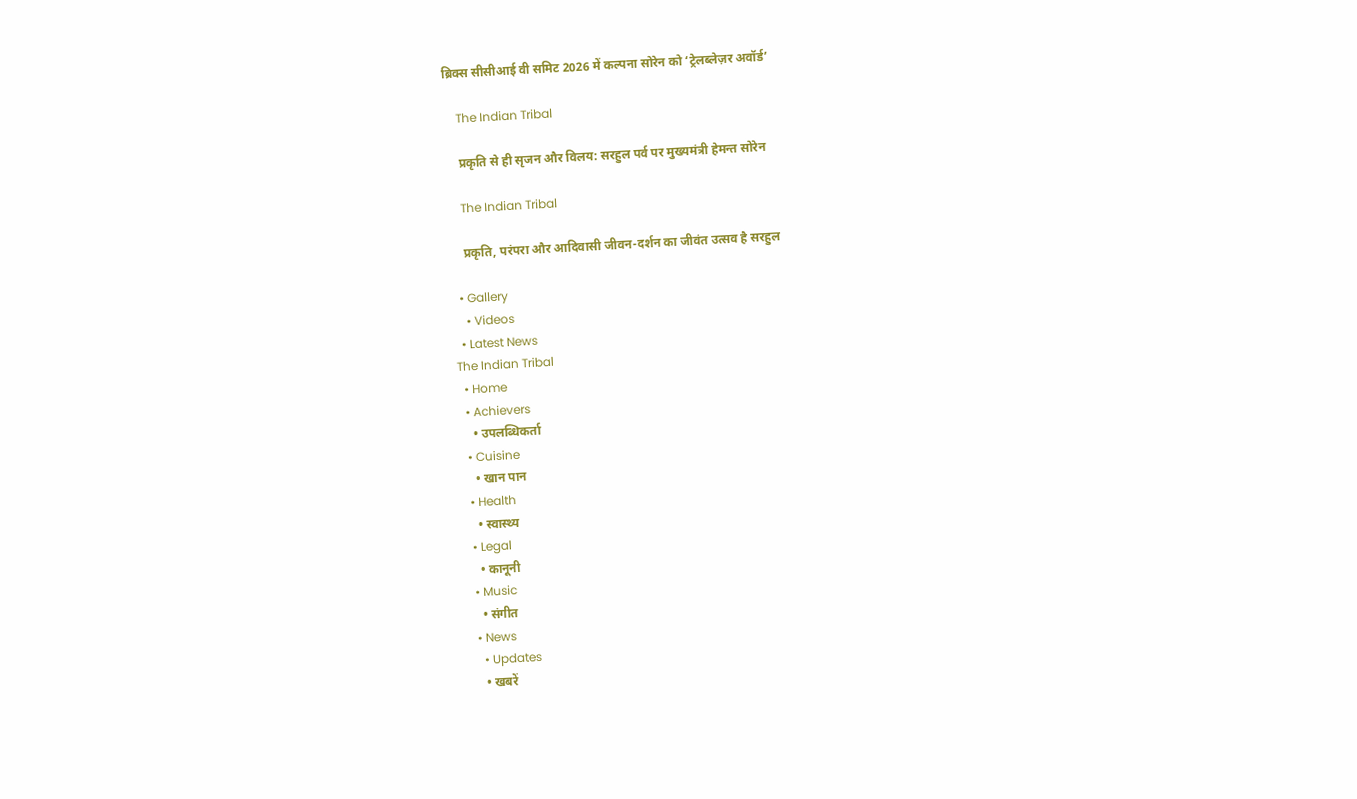ब्रिक्स सीसीआई वी समिट 2026 में कल्पना सोरेन को ‘ट्रेलब्लेज़र अवॉर्ड’

    The Indian Tribal

    प्रकृति से ही सृजन और विलय: सरहुल पर्व पर मुख्यमंत्री हेमन्त सोरेन

    The Indian Tribal

    प्रकृति, परंपरा और आदिवासी जीवन-दर्शन का जीवंत उत्सव है सरहुल

  • Gallery
    • Videos
  • Latest News
The Indian Tribal
  • Home
  • Achievers
    • उपलब्धिकर्ता
  • Cuisine
    • खान पान
  • Health
    • स्वास्थ्य
  • Legal
    • कानूनी
  • Music
    • संगीत
  • News
    • Updates
    • खबरें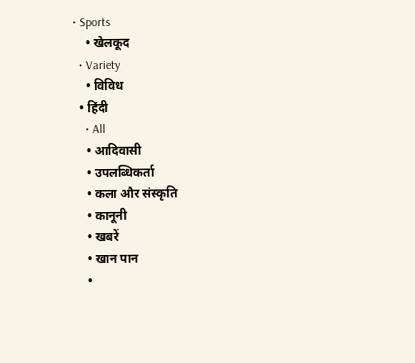• Sports
    • खेलकूद
  • Variety
    • विविध
  • हिंदी
    • All
    • आदिवासी
    • उपलब्धिकर्ता
    • कला और संस्कृति
    • कानूनी
    • खबरें
    • खान पान
    •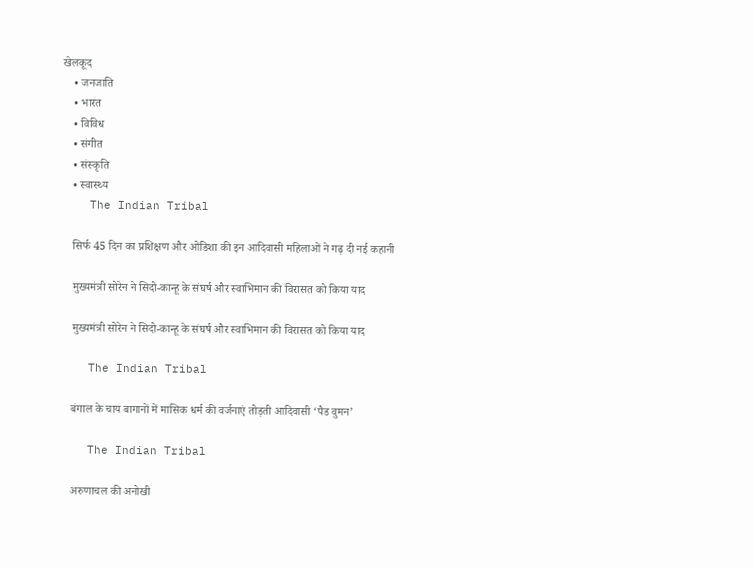खेलकूद
    • जनजाति
    • भारत
    • विविध
    • संगीत
    • संस्कृति
    • स्वास्थ्य
    The Indian Tribal

    सिर्फ 45 दिन का प्रशिक्षण और ओडिशा की इन आदिवासी महिलाओं ने गढ़ दी नई कहानी

    मुख्यमंत्री सोरेन ने सिदो-कान्हू के संघर्ष और स्वाभिमान की विरासत को किया याद

    मुख्यमंत्री सोरेन ने सिदो-कान्हू के संघर्ष और स्वाभिमान की विरासत को किया याद

    The Indian Tribal

    बंगाल के चाय बागानों में मासिक धर्म की वर्जनाएं तोड़ती आदिवासी ‘पैड वुमन’

    The Indian Tribal

    अरुणाचल की अनोखी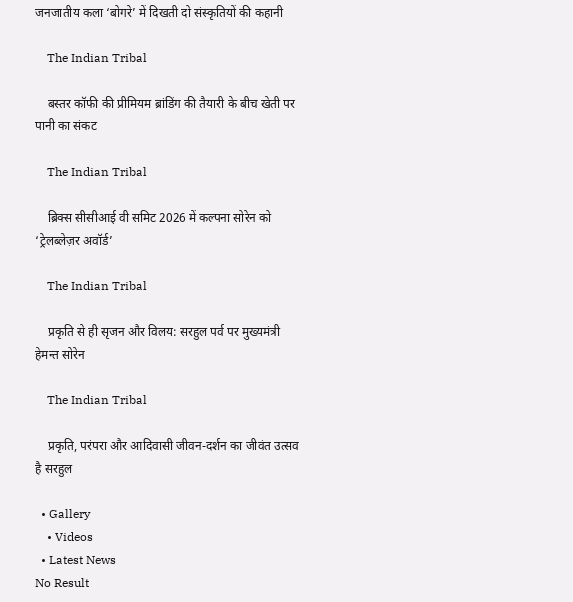जनजातीय कला ‘बोगरे’ में दिखती दो संस्कृतियों की कहानी

    The Indian Tribal

    बस्तर कॉफी की प्रीमियम ब्रांडिंग की तैयारी के बीच खेती पर पानी का संकट

    The Indian Tribal

    ब्रिक्स सीसीआई वी समिट 2026 में कल्पना सोरेन को ‘ट्रेलब्लेज़र अवॉर्ड’

    The Indian Tribal

    प्रकृति से ही सृजन और विलय: सरहुल पर्व पर मुख्यमंत्री हेमन्त सोरेन

    The Indian Tribal

    प्रकृति, परंपरा और आदिवासी जीवन-दर्शन का जीवंत उत्सव है सरहुल

  • Gallery
    • Videos
  • Latest News
No Result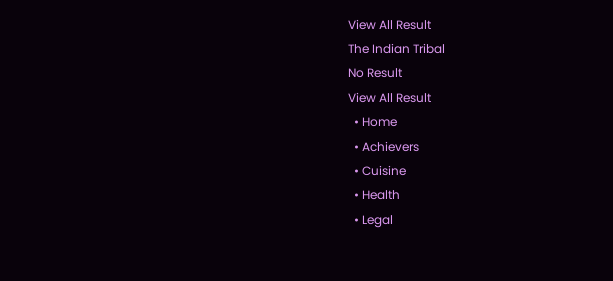View All Result
The Indian Tribal
No Result
View All Result
  • Home
  • Achievers
  • Cuisine
  • Health
  • Legal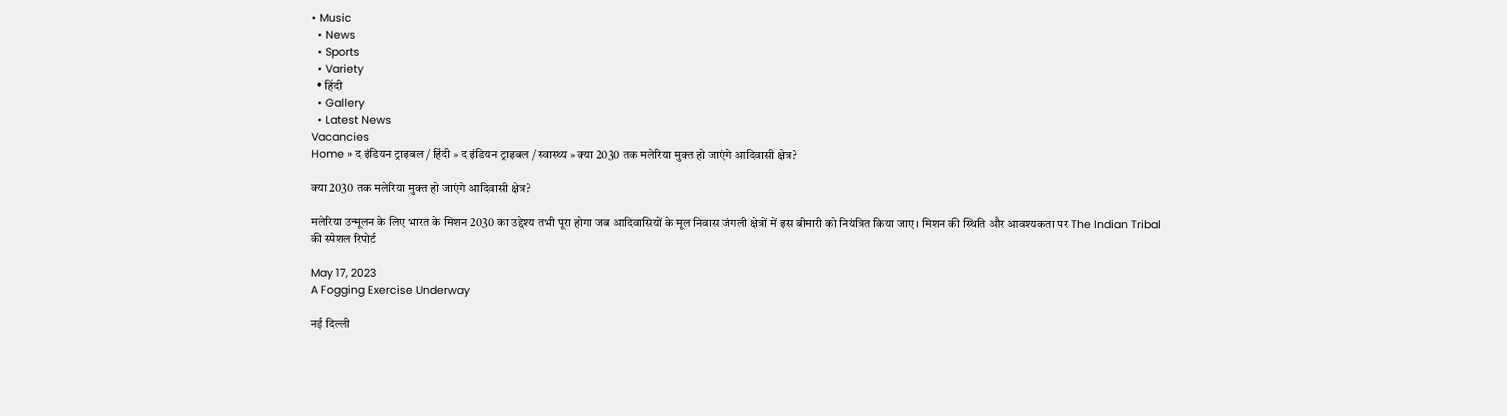• Music
  • News
  • Sports
  • Variety
  • हिंदी
  • Gallery
  • Latest News
Vacancies
Home » द इंडियन ट्राइबल / हिंदी » द इंडियन ट्राइबल / स्वास्थ्य » क्या 2030 तक मलेरिया मुक्त हो जाएंगे आदिवासी क्षेत्र?

क्या 2030 तक मलेरिया मुक्त हो जाएंगे आदिवासी क्षेत्र?

मलेरिया उन्मूलन के लिए भारत के मिशन 2030 का उद्देश्य तभी पूरा होगा जब आदिवासियों के मूल निवास जंगली क्षेत्रों में इस बीमारी को नियंत्रित किया जाए। मिशन की स्थिति और आवश्यकता पर The Indian Tribal की स्पेशल रिपोर्ट

May 17, 2023
A Fogging Exercise Underway

नई दिल्ली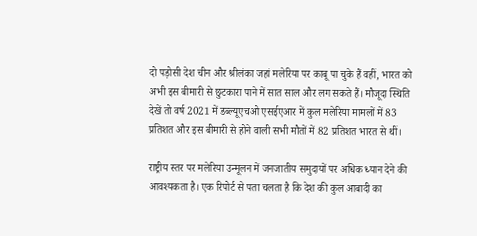दो पड़ोसी देश चीन और श्रीलंका जहां मलेरिया पर काबू पा चुके हैं वहीं, भारत को अभी इस बीमारी से छुटकारा पाने में सात साल और लग सकते हैं। मौजूदा स्थिति देखें तो वर्ष 2021 में डब्ल्यूएचओ एसईएआर में कुल मलेरिया मामलों में 83 प्रतिशत और इस बीमारी से होने वाली सभी मौतों में 82 प्रतिशत भारत से थीं।

राष्ट्रीय स्तर पर मलेरिया उन्मूलन में जनजातीय समुदायों पर अधिक ध्यान देने की आवश्यकता है। एक रिपोर्ट से पता चलता है कि देश की कुल आबादी का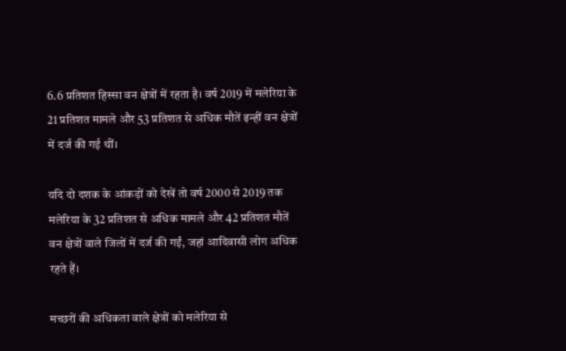6.6 प्रतिशत हिस्सा वन क्षेत्रों में रहता है। वर्ष 2019 में मलेरिया के 21 प्रतिशत मामले और 53 प्रतिशत से अधिक मौतें इन्हीं वन क्षेत्रों में दर्ज की गई थीं।

यदि दो दशक के आंकड़ों को देखें तो वर्ष 2000 से 2019 तक मलेरिया के 32 प्रतिशत से अधिक मामले और 42 प्रतिशत मौतें वन क्षेत्रों वाले जिलों में दर्ज की गईं, जहां आदिवासी लोग अधिक रहते हैं।

मच्छरों की अधिकता वाले क्षेत्रों को मलेरिया से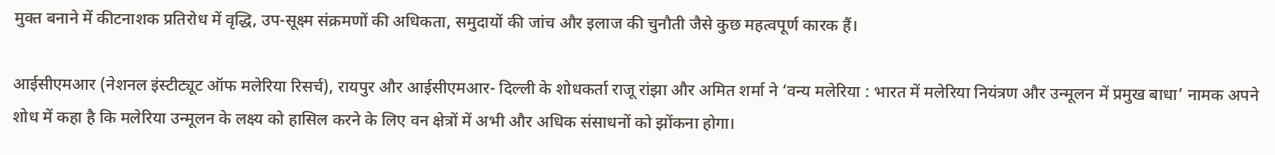मुक्त बनाने में कीटनाशक प्रतिरोध में वृद्धि, उप-सूक्ष्म संक्रमणों की अधिकता, समुदायों की जांच और इलाज की चुनौती जैसे कुछ महत्वपूर्ण कारक हैं।

आईसीएमआर (नेशनल इंस्टीट्यूट ऑफ मलेरिया रिसर्च), रायपुर और आईसीएमआर- दिल्ली के शोधकर्ता राजू रांझा और अमित शर्मा ने ‘वन्य मलेरिया : भारत में मलेरिया नियंत्रण और उन्मूलन में प्रमुख बाधा’ नामक अपने शोध में कहा है कि मलेरिया उन्मूलन के लक्ष्य को हासिल करने के लिए वन क्षेत्रों में अभी और अधिक संसाधनों को झोंकना होगा।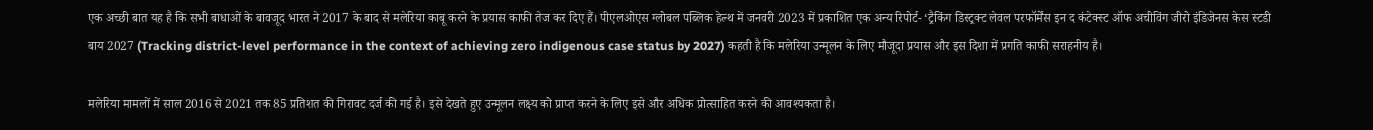एक अच्छी बात यह है कि सभी बाधाओं के बावजूद भारत ने 2017 के बाद से मलेरिया काबू करने के प्रयास काफी तेज कर दिए हैं। पीएलओएस ग्लोबल पब्लिक हेल्थ में जनवरी 2023 में प्रकाशित एक अन्य रिपोर्ट- ‘ट्रैकिंग डिस्ट्रक्ट लेवल परफॉर्मेंस इन द कंटेक्स्ट ऑफ अचीविंग जीरो इंडिजेनस केस स्टडी बाय 2027 (Tracking district-level performance in the context of achieving zero indigenous case status by 2027) कहती है कि मलेरिया उन्मूलन के लिए मौजूदा प्रयास और इस दिशा में प्रगति काफी सराहनीय है।

मलेरिया मामलों में साल 2016 से 2021 तक 85 प्रतिशत की गिरावट दर्ज की गई है। इसे देखते हुए उन्मूलन लक्ष्य को प्राप्त करने के लिए इसे और अधिक प्रोत्साहित करने की आवश्यकता है।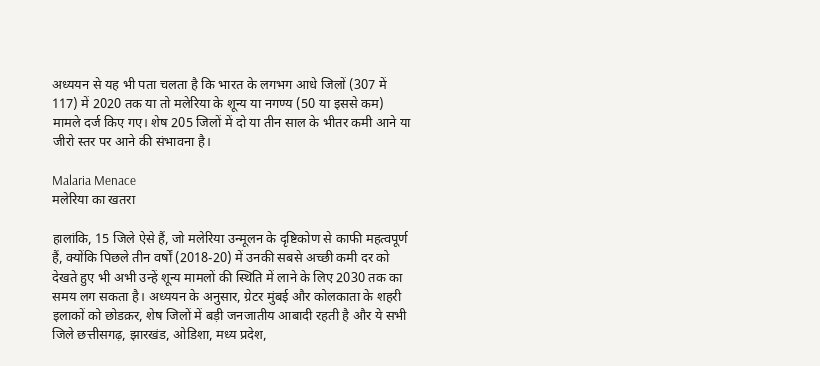अध्ययन से यह भी पता चलता है कि भारत के लगभग आधे जिलों (307 में 117) में 2020 तक या तो मलेरिया के शून्य या नगण्य (50 या इससे कम) मामले दर्ज किए गए। शेष 205 जिलों में दो या तीन साल के भीतर कमी आने या जीरो स्तर पर आने की संभावना है।

Malaria Menace
मलेरिया का खतरा

हालांकि, 15 जिले ऐसे हैं, जो मलेरिया उन्मूलन के दृष्टिकोण से काफी महत्वपूर्ण हैं, क्योंकि पिछले तीन वर्षों (2018-20) में उनकी सबसे अच्छी कमी दर को देखते हुए भी अभी उन्हें शून्य मामलों की स्थिति में लाने के लिए 2030 तक का समय लग सकता है। अध्ययन के अनुसार, ग्रेटर मुंबई और कोलकाता के शहरी इलाकों को छोडक़र, शेष जिलों में बड़ी जनजातीय आबादी रहती है और ये सभी जिले छत्तीसगढ़, झारखंड, ओडिशा, मध्य प्रदेश,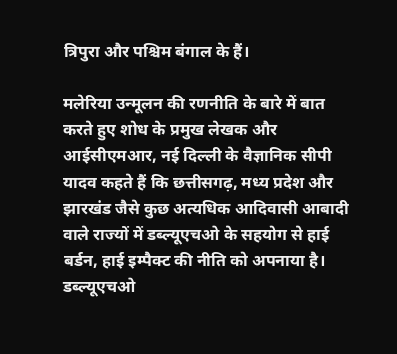त्रिपुरा और पश्चिम बंगाल के हैं।

मलेरिया उन्मूलन की रणनीति के बारे में बात करते हुए शोध के प्रमुख लेखक और आईसीएमआर, नई दिल्ली के वैज्ञानिक सीपी यादव कहते हैं कि छत्तीसगढ़, मध्य प्रदेश और झारखंड जैसे कुछ अत्यधिक आदिवासी आबादी वाले राज्यों में डब्ल्यूएचओ के सहयोग से हाई बर्डन, हाई इम्पैक्ट की नीति को अपनाया है। डब्ल्यूएचओ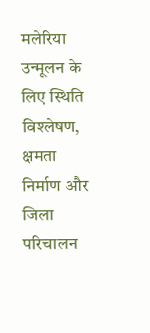मलेरिया उन्मूलन के लिए स्थिति विश्लेषण, क्षमता निर्माण और जिला परिचालन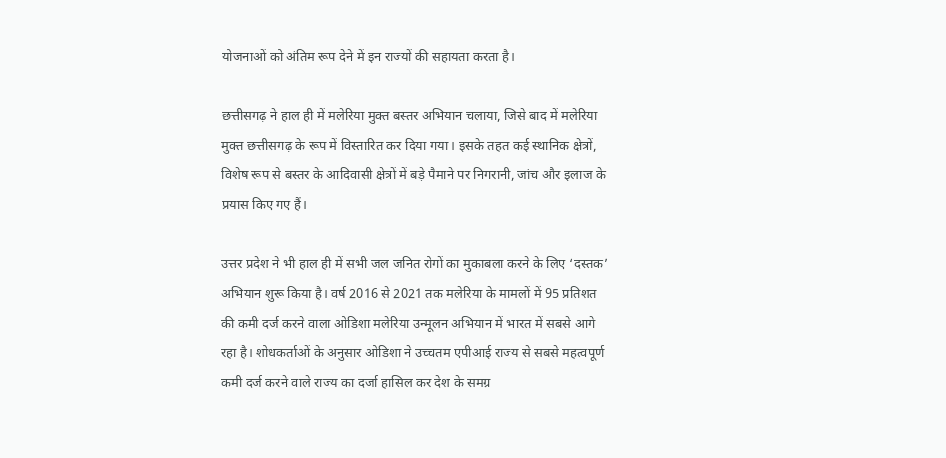योजनाओं को अंतिम रूप देने में इन राज्यों की सहायता करता है।

छत्तीसगढ़ ने हाल ही में मलेरिया मुक्त बस्तर अभियान चलाया, जिसे बाद में मलेरिया मुक्त छत्तीसगढ़ के रूप में विस्तारित कर दिया गया। इसके तहत कई स्थानिक क्षेत्रों, विशेष रूप से बस्तर के आदिवासी क्षेत्रों में बड़े पैमाने पर निगरानी, जांच और इलाज के प्रयास किए गए हैं।

उत्तर प्रदेश ने भी हाल ही में सभी जल जनित रोगों का मुकाबला करने के लिए ‘दस्तक’ अभियान शुरू किया है। वर्ष 2016 से 2021 तक मलेरिया के मामलों में 95 प्रतिशत की कमी दर्ज करने वाला ओडिशा मलेरिया उन्मूलन अभियान में भारत में सबसे आगे रहा है। शोधकर्ताओं के अनुसार ओडिशा ने उच्चतम एपीआई राज्य से सबसे महत्वपूर्ण कमी दर्ज करने वाले राज्य का दर्जा हासिल कर देश के समग्र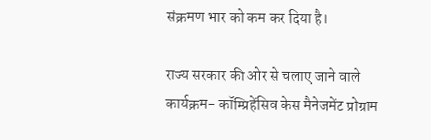संक्रमण भार को कम कर दिया है।

राज्य सरकार की ओर से चलाए जाने वाले कार्यक्रम- कॉम्प्रिहेंसिव केस मैनेजमेंट प्रोग्राम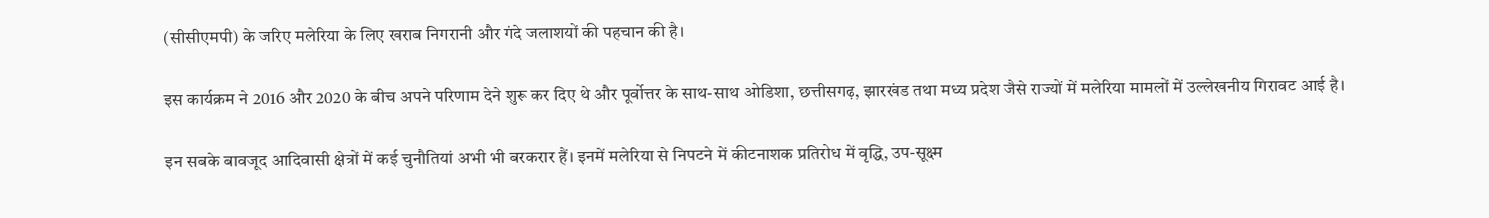(सीसीएमपी) के जरिए मलेरिया के लिए खराब निगरानी और गंदे जलाशयों की पहचान की है।

इस कार्यक्रम ने 2016 और 2020 के बीच अपने परिणाम देने शुरू कर दिए थे और पूर्वोत्तर के साथ-साथ ओडिशा, छत्तीसगढ़, झारखंड तथा मध्य प्रदेश जैसे राज्यों में मलेरिया मामलों में उल्लेखनीय गिरावट आई है।

इन सबके बावजूद आदिवासी क्षेत्रों में कई चुनौतियां अभी भी बरकरार हैं। इनमें मलेरिया से निपटने में कीटनाशक प्रतिरोध में वृद्धि, उप-सूक्ष्म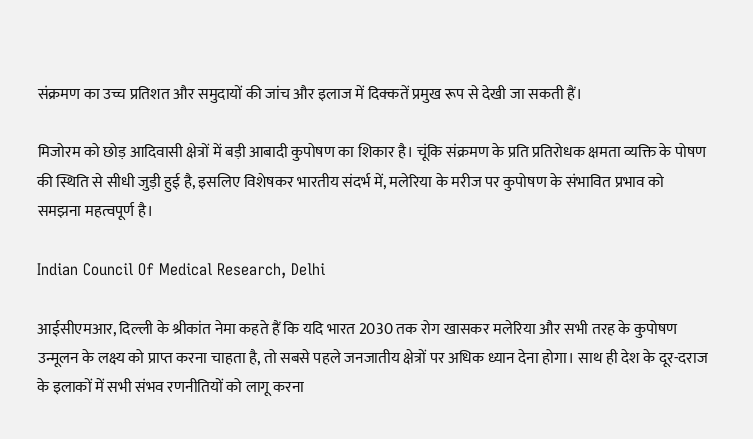संक्रमण का उच्च प्रतिशत और समुदायों की जांच और इलाज में दिक्कतें प्रमुख रूप से देखी जा सकती हैं।

मिजोरम को छोड़ आदिवासी क्षेत्रों में बड़ी आबादी कुपोषण का शिकार है। चूंकि संक्रमण के प्रति प्रतिरोधक क्षमता व्यक्ति के पोषण की स्थिति से सीधी जुड़ी हुई है, इसलिए विशेषकर भारतीय संदर्भ में, मलेरिया के मरीज पर कुपोषण के संभावित प्रभाव को समझना महत्वपूर्ण है।

Indian Council Of Medical Research, Delhi

आईसीएमआर, दिल्ली के श्रीकांत नेमा कहते हैं कि यदि भारत 2030 तक रोग खासकर मलेरिया और सभी तरह के कुपोषण उन्मूलन के लक्ष्य को प्राप्त करना चाहता है, तो सबसे पहले जनजातीय क्षेत्रों पर अधिक ध्यान देना होगा। साथ ही देश के दूर-दराज के इलाकों में सभी संभव रणनीतियों को लागू करना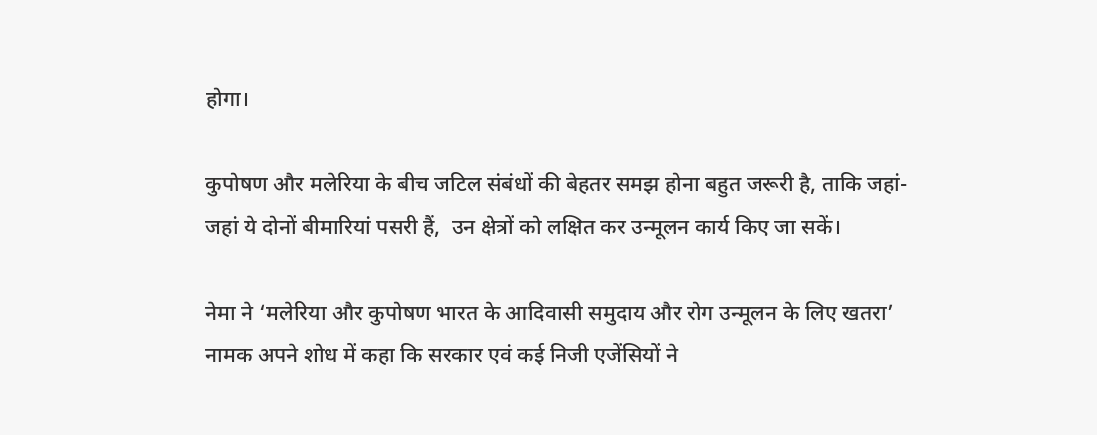होगा।

कुपोषण और मलेरिया के बीच जटिल संबंधों की बेहतर समझ होना बहुत जरूरी है, ताकि जहां-जहां ये दोनों बीमारियां पसरी हैं,  उन क्षेत्रों को लक्षित कर उन्मूलन कार्य किए जा सकें।

नेमा ने ‘मलेरिया और कुपोषण भारत के आदिवासी समुदाय और रोग उन्मूलन के लिए खतरा’ नामक अपने शोध में कहा कि सरकार एवं कई निजी एजेंसियों ने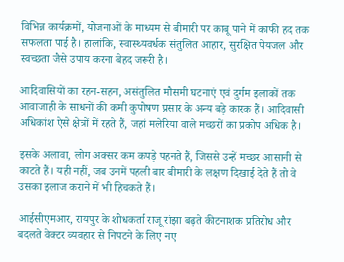विभिन्न कार्यक्रमों, योजनाओं के माध्यम से बीमारी पर काबू पाने में काफी हद तक सफलता पाई है। हालांकि, स्वास्थ्यवर्धक संतुलित आहार, सुरक्षित पेयजल और स्वच्छता जैसे उपाय करना बेहद जरूरी है।

आदिवासियों का रहन-सहन, असंतुलित मौसमी घटनाएं एवं दुर्गम इलाकों तक आवाजाही के साधनों की कमी कुपोषण प्रसार के अन्य बड़े कारक हैं। आदिवासी अधिकांश ऐसे क्षेत्रों में रहते हैं, जहां मलेरिया वाले मच्छरों का प्रकोप अधिक है।

इसके अलावा, लोग अक्सर कम कपड़े पहनते हैं, जिससे उन्हें मच्छर आसानी से काटते हैं। यही नहीं, जब उनमें पहली बार बीमारी के लक्षण दिखाई देते हैं तो वे उसका इलाज कराने में भी हिचकते हैं।

आईसीएमआर, रायपुर के शोधकर्ता राजू रांझा बढ़ते कीटनाशक प्रतिरोध और बदलते वेक्टर व्यवहार से निपटने के लिए नए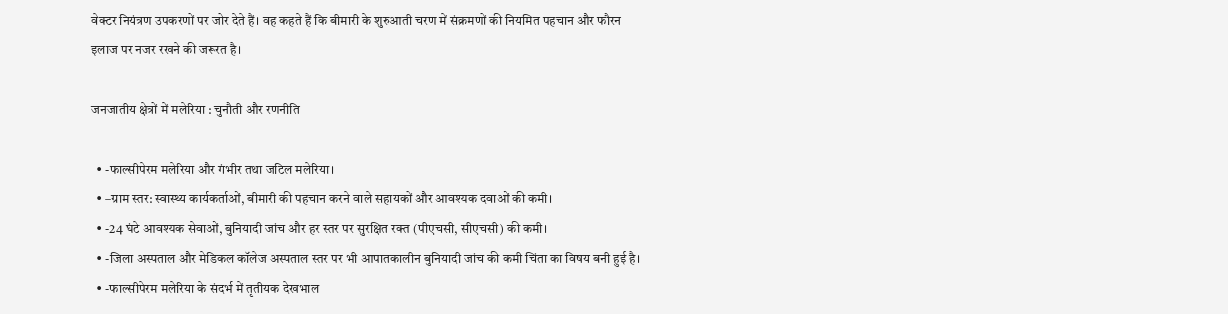वेक्टर नियंत्रण उपकरणों पर जोर देते हैं। वह कहते हैं कि बीमारी के शुरुआती चरण में संक्रमणों की नियमित पहचान और फौरन इलाज पर नजर रखने की जरूरत है।

जनजातीय क्षेत्रों में मलेरिया : चुनौती और रणनीति

  • -फाल्सीपेरम मलेरिया और गंभीर तथा जटिल मलेरिया।
  • –ग्राम स्तर: स्वास्थ्य कार्यकर्ताओं, बीमारी की पहचान करने वाले सहायकों और आवश्यक दवाओं की कमी।
  • -24 घंटे आवश्यक सेवाओं, बुनियादी जांच और हर स्तर पर सुरक्षित रक्त (पीएचसी, सीएचसी) की कमी।
  • -जिला अस्पताल और मेडिकल कॉलेज अस्पताल स्तर पर भी आपातकालीन बुनियादी जांच की कमी चिंता का विषय बनी हुई है।
  • -फाल्सीपेरम मलेरिया के संदर्भ में तृतीयक देखभाल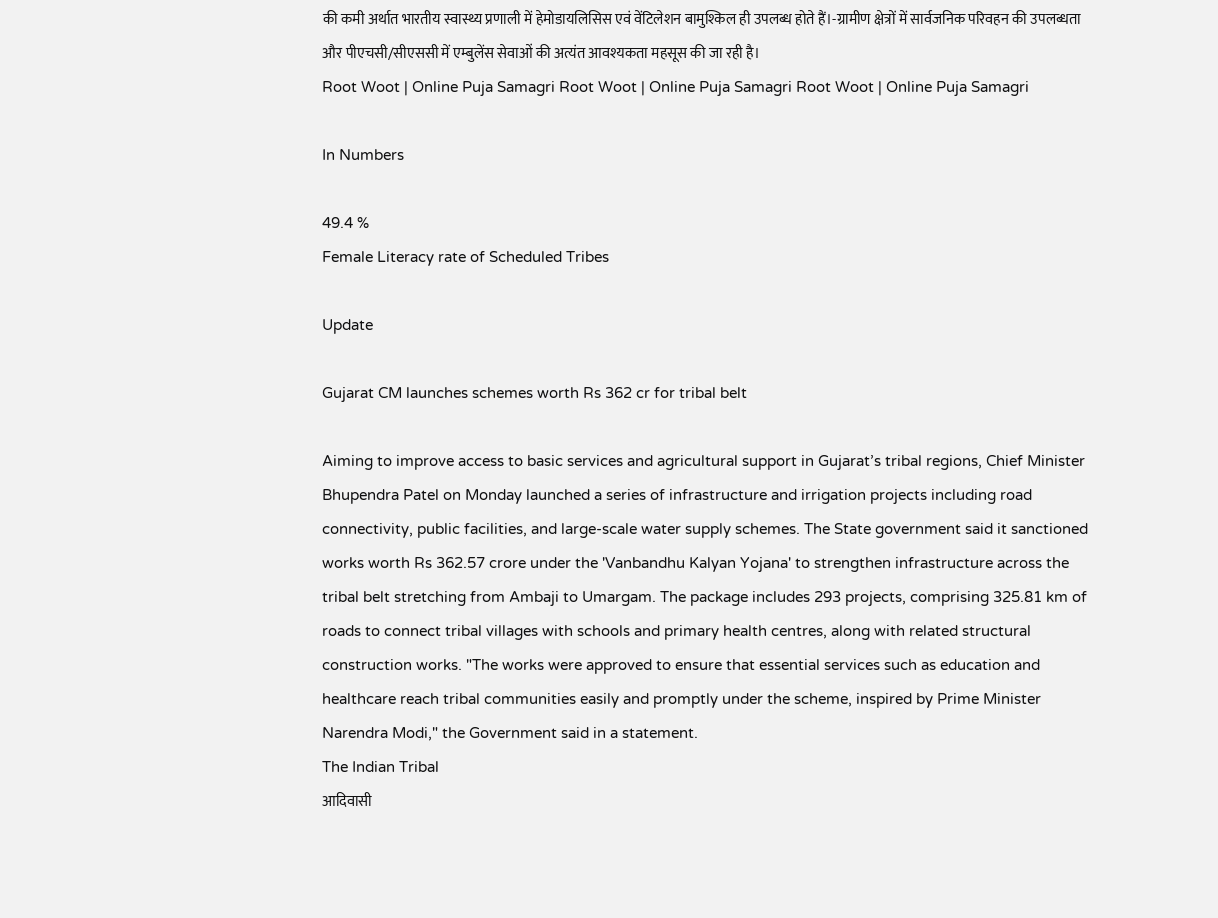की कमी अर्थात भारतीय स्वास्थ्य प्रणाली में हेमोडायलिसिस एवं वेंटिलेशन बामुश्किल ही उपलब्ध होते हैं।-ग्रामीण क्षेत्रों में सार्वजनिक परिवहन की उपलब्धता  और पीएचसी/सीएससी में एम्बुलेंस सेवाओं की अत्यंत आवश्यकता महसूस की जा रही है।
Root Woot | Online Puja Samagri Root Woot | Online Puja Samagri Root Woot | Online Puja Samagri

In Numbers

49.4 %
Female Literacy rate of Scheduled Tribes

Update

Gujarat CM launches schemes worth Rs 362 cr for tribal belt

Aiming to improve access to basic services and agricultural support in Gujarat’s tribal regions, Chief Minister Bhupendra Patel on Monday launched a series of infrastructure and irrigation projects including road connectivity, public facilities, and large-scale water supply schemes. The State government said it sanctioned works worth Rs 362.57 crore under the 'Vanbandhu Kalyan Yojana' to strengthen infrastructure across the tribal belt stretching from Ambaji to Umargam. The package includes 293 projects, comprising 325.81 km of roads to connect tribal villages with schools and primary health centres, along with related structural construction works. "The works were approved to ensure that essential services such as education and healthcare reach tribal communities easily and promptly under the scheme, inspired by Prime Minister Narendra Modi," the Government said in a statement.
The Indian Tribal
आदिवासी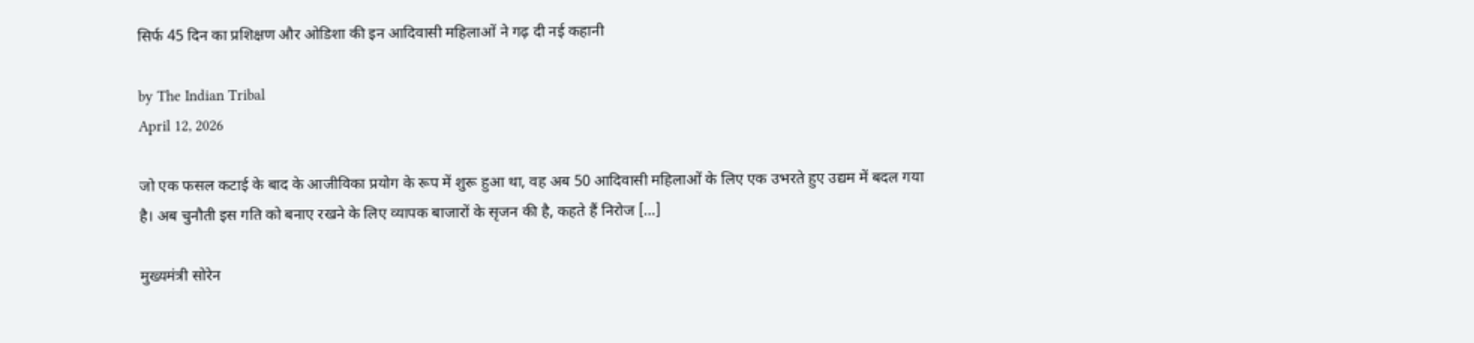सिर्फ 45 दिन का प्रशिक्षण और ओडिशा की इन आदिवासी महिलाओं ने गढ़ दी नई कहानी

by The Indian Tribal
April 12, 2026

जो एक फसल कटाई के बाद के आजीविका प्रयोग के रूप में शुरू हुआ था, वह अब 50 आदिवासी महिलाओं के लिए एक उभरते हुए उद्यम में बदल गया है। अब चुनौती इस गति को बनाए रखने के लिए व्यापक बाजारों के सृजन की है, कहते हैं निरोज [...]

मुख्यमंत्री सोरेन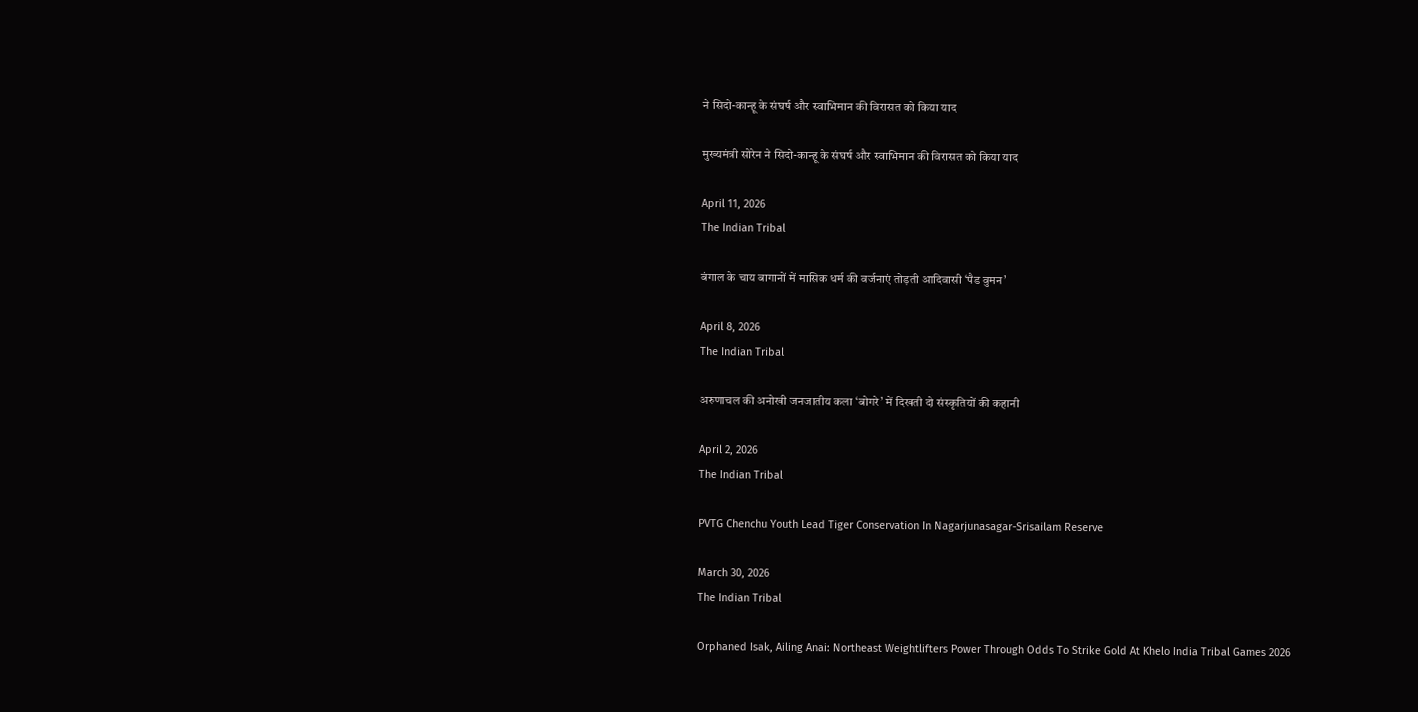ने सिदो-कान्हू के संघर्ष और स्वाभिमान की विरासत को किया याद

मुख्यमंत्री सोरेन ने सिदो-कान्हू के संघर्ष और स्वाभिमान की विरासत को किया याद

April 11, 2026
The Indian Tribal

बंगाल के चाय बागानों में मासिक धर्म की वर्जनाएं तोड़ती आदिवासी ‘पैड वुमन’

April 8, 2026
The Indian Tribal

अरुणाचल की अनोखी जनजातीय कला ‘बोगरे’ में दिखती दो संस्कृतियों की कहानी

April 2, 2026
The Indian Tribal

PVTG Chenchu Youth Lead Tiger Conservation In Nagarjunasagar-Srisailam Reserve

March 30, 2026
The Indian Tribal

Orphaned Isak, Ailing Anai: Northeast Weightlifters Power Through Odds To Strike Gold At Khelo India Tribal Games 2026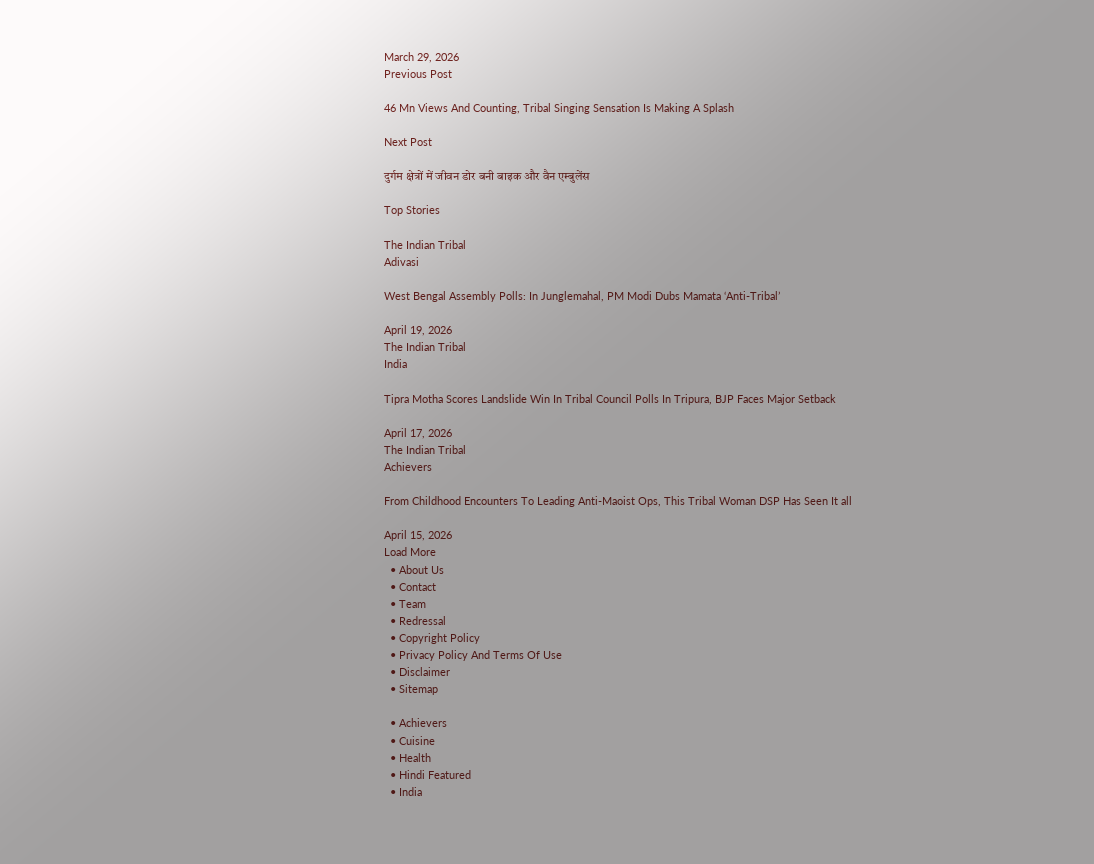March 29, 2026
Previous Post

46 Mn Views And Counting, Tribal Singing Sensation Is Making A Splash

Next Post

दुर्गम क्षेत्रों में जीवन डोर बनी बाइक और वैन एम्बुलेंस

Top Stories

The Indian Tribal
Adivasi

West Bengal Assembly Polls: In Junglemahal, PM Modi Dubs Mamata ‘Anti-Tribal’

April 19, 2026
The Indian Tribal
India

Tipra Motha Scores Landslide Win In Tribal Council Polls In Tripura, BJP Faces Major Setback

April 17, 2026
The Indian Tribal
Achievers

From Childhood Encounters To Leading Anti-Maoist Ops, This Tribal Woman DSP Has Seen It all

April 15, 2026
Load More
  • About Us
  • Contact
  • Team
  • Redressal
  • Copyright Policy
  • Privacy Policy And Terms Of Use
  • Disclaimer
  • Sitemap

  • Achievers
  • Cuisine
  • Health
  • Hindi Featured
  • India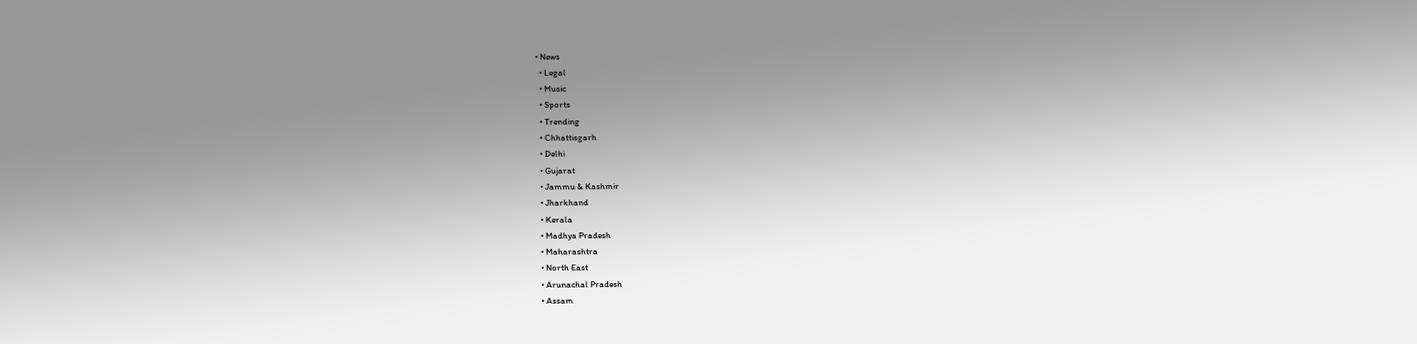• News
  • Legal
  • Music
  • Sports
  • Trending
  • Chhattisgarh
  • Delhi
  • Gujarat
  • Jammu & Kashmir
  • Jharkhand
  • Kerala
  • Madhya Pradesh
  • Maharashtra
  • North East
  • Arunachal Pradesh
  • Assam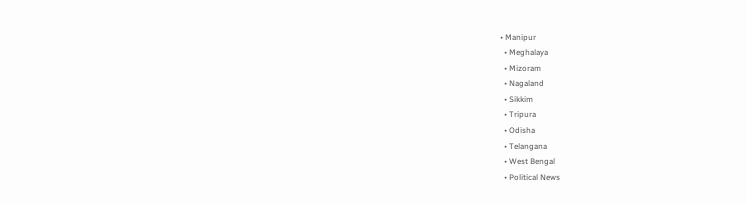• Manipur
  • Meghalaya
  • Mizoram
  • Nagaland
  • Sikkim
  • Tripura
  • Odisha
  • Telangana
  • West Bengal
  • Political News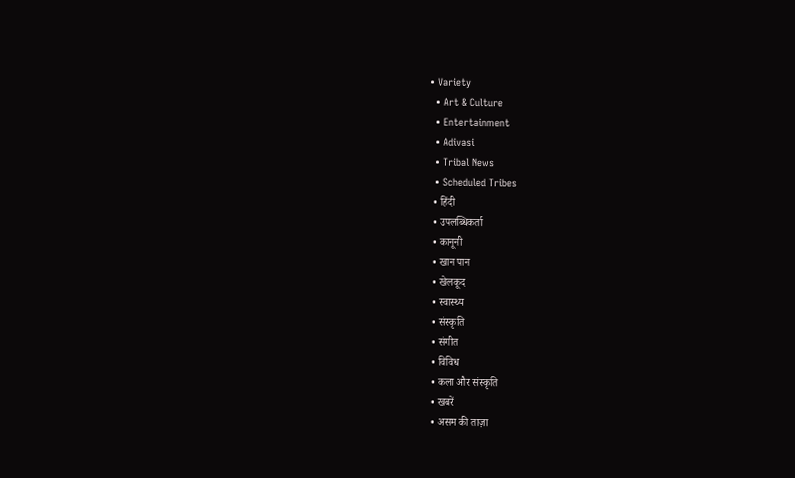• Variety
  • Art & Culture
  • Entertainment
  • Adivasi
  • Tribal News
  • Scheduled Tribes
  • हिंदी
  • उपलब्धिकर्ता
  • कानूनी
  • खान पान
  • खेलकूद
  • स्वास्थ्य
  • संस्कृति
  • संगीत
  • विविध
  • कला और संस्कृति
  • खबरें
  • असम की ताज़ा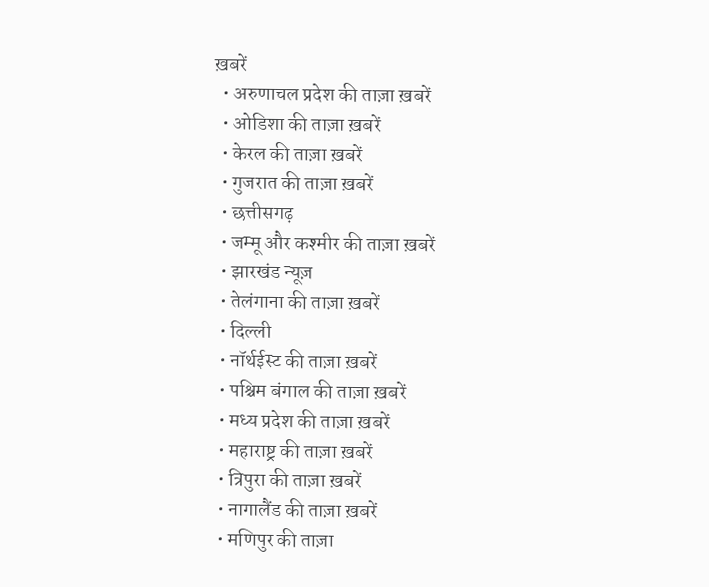ख़बरें
  • अरुणाचल प्रदेश की ताज़ा ख़बरें
  • ओडिशा की ताज़ा ख़बरें
  • केरल की ताज़ा ख़बरें
  • गुजरात की ताज़ा ख़बरें
  • छत्तीसगढ़
  • जम्मू और कश्मीर की ताज़ा ख़बरें
  • झारखंड न्यूज़
  • तेलंगाना की ताज़ा ख़बरें
  • दिल्ली
  • नॉर्थईस्ट की ताज़ा ख़बरें
  • पश्चिम बंगाल की ताज़ा ख़बरें
  • मध्य प्रदेश की ताज़ा ख़बरें
  • महाराष्ट्र की ताज़ा ख़बरें
  • त्रिपुरा की ताज़ा ख़बरें
  • नागालैंड की ताज़ा ख़बरें
  • मणिपुर की ताज़ा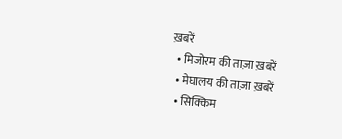ख़बरें
  • मिजोरम की ताज़ा ख़बरें
  • मेघालय की ताज़ा ख़बरें
  • सिक्किम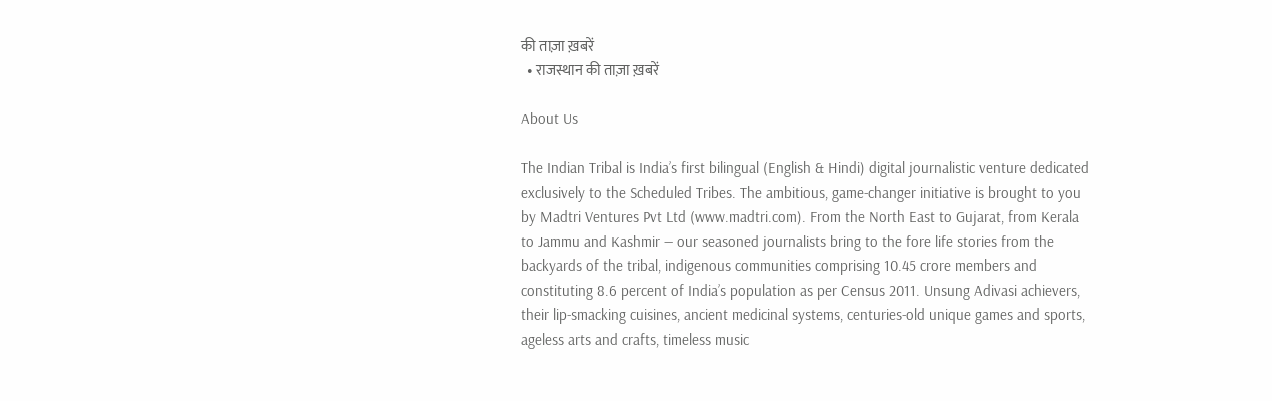की ताज़ा ख़बरें
  • राजस्थान की ताज़ा ख़बरें

About Us

The Indian Tribal is India’s first bilingual (English & Hindi) digital journalistic venture dedicated exclusively to the Scheduled Tribes. The ambitious, game-changer initiative is brought to you by Madtri Ventures Pvt Ltd (www.madtri.com). From the North East to Gujarat, from Kerala to Jammu and Kashmir — our seasoned journalists bring to the fore life stories from the backyards of the tribal, indigenous communities comprising 10.45 crore members and constituting 8.6 percent of India’s population as per Census 2011. Unsung Adivasi achievers, their lip-smacking cuisines, ancient medicinal systems, centuries-old unique games and sports, ageless arts and crafts, timeless music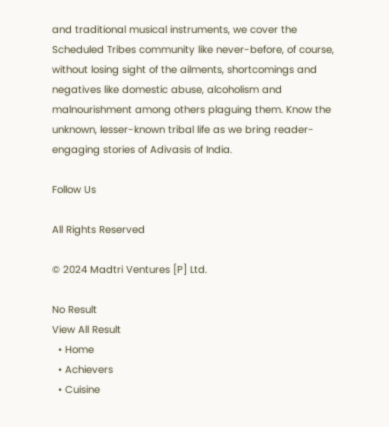and traditional musical instruments, we cover the Scheduled Tribes community like never-before, of course, without losing sight of the ailments, shortcomings and negatives like domestic abuse, alcoholism and malnourishment among others plaguing them. Know the unknown, lesser-known tribal life as we bring reader-engaging stories of Adivasis of India.

Follow Us

All Rights Reserved

© 2024 Madtri Ventures [P] Ltd.

No Result
View All Result
  • Home
  • Achievers
  • Cuisine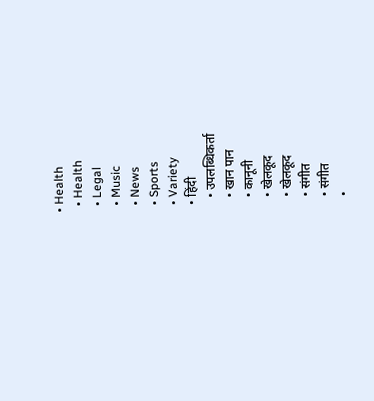• Health
  • Health
  • Legal
  • Music
  • News
  • Sports
  • Variety
  • हिंदी
    • उपलब्धिकर्ता
    • खान पान
    • कानूनी
    • खेलकूद
    • खेलकूद
    • संगीत
    • संगीत
    •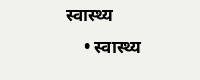स्वास्थ्य
    • स्वास्थ्य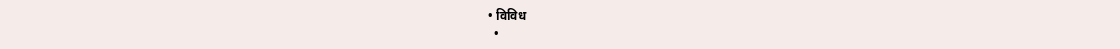• विविध
  •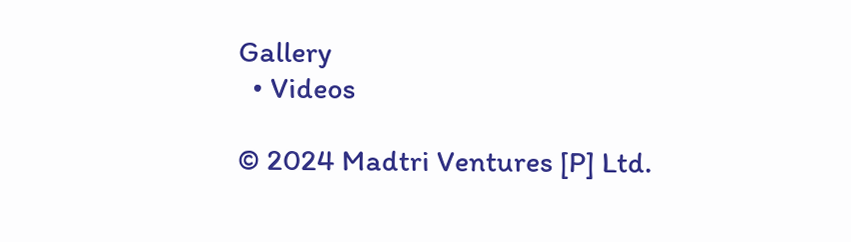Gallery
  • Videos

© 2024 Madtri Ventures [P] Ltd.